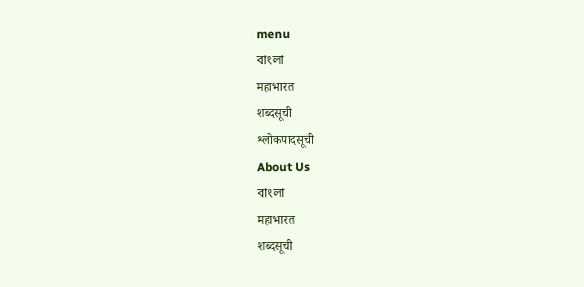menu
বাংলা
महाभारत
शब्दसूची
श्लोकपादसूची
About Us
বাংলা
महाभारत
शब्दसूची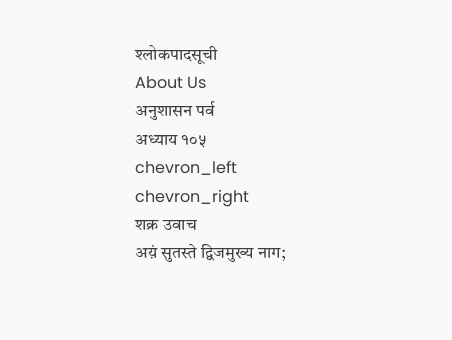श्लोकपादसूची
About Us
अनुशासन पर्व
अध्याय १०५
chevron_left
chevron_right
शक्र उवाच
अय़ं सुतस्ते द्विजमुख्य नाग;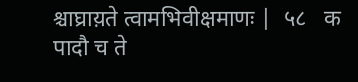श्चाघ्राय़ते त्वामभिवीक्षमाणः |  ५८   क
पादौ च ते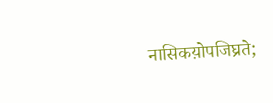नासिकय़ोपजिघ्रते;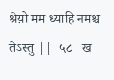श्रेय़ो मम ध्याहि नमश्च तेऽस्तु ||  ५८   ख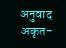अनुवाद
अकृत-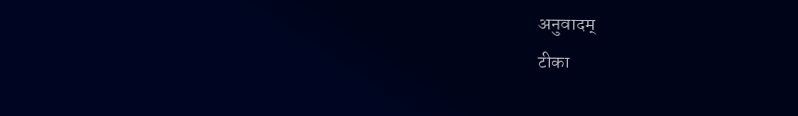अनुवादम्
टीका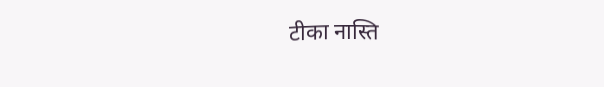टीका नास्ति